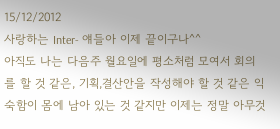15/12/2012
사랑하는 Inter- 얘들아 이제 끝이구나^^
아직도 나는 다음주 월요일에 평소처럼 모여서 회의를 할 것 같은, 기획,결산안을 작성해야 할 것 같은 익숙함이 몸에 남아 있는 것 같지만 이제는 정말 아무것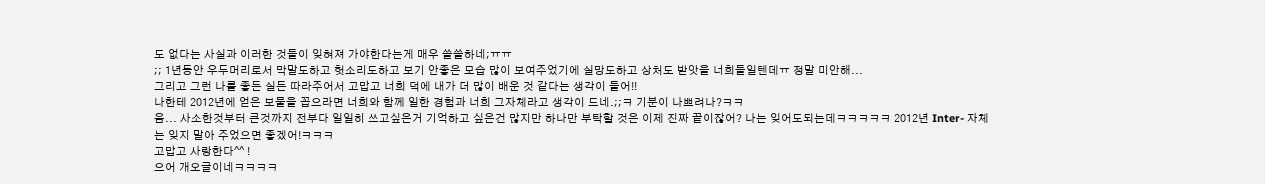도 없다는 사실과 이러한 것들이 잊혀져 가야한다는게 매우 쓸쓸하네;ㅠㅠ
;; 1년동안 우두머리로서 막말도하고 헛소리도하고 보기 안좋은 모습 많이 보여주었기에 실망도하고 상처도 받앗을 너희들일텐데ㅠ 정말 미안해...
그리고 그런 나를 좋든 실든 따라주어서 고맙고 너희 덕에 내가 더 많이 배운 것 같다는 생각이 들어!!
나한테 2012년에 얻은 보물을 꼽으라면 너희와 함께 일한 경험과 너희 그자체라고 생각이 드네.;;ㅋ 기분이 나쁘려나?ㅋㅋ
음... 사소한것부터 큰것까지 전부다 일일히 쓰고싶은거 기억하고 싶은건 많지만 하나만 부탁할 것은 이제 진짜 끝이잖어? 나는 잊어도되는데ㅋㅋㅋㅋㅋ 2012년 Inter- 자체는 잊지 말아 주었으면 좋겠어!ㅋㅋㅋ
고맙고 사랑한다^^ !
으어 개오글이네ㅋㅋㅋㅋ